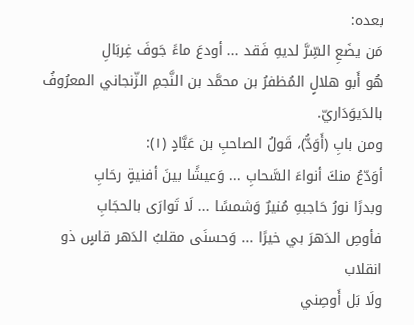بعده:
مَن يضَعِ السِّرَّ لديهِ فَقد ... أودعَ ماءً جَوفَ غِربَالِ
هُو أَبو هلالٍ المُظفرُ بن محمَّد بن النَّجمِ الزّنجاني المعرُوفُ بالدَيوَدَاريّ.
ومن بابِ (أَوَدُّ)، قَولُ الصاحبِ بن عَبَّادٍ (١):
أوَدّعُ منكَ أنواءَ السَّحابِ ... وَعيشًا بينَ أفنيةٍ رحَابِ
وبدرًا نورُ حَاجبهِ مُنيرٌ وَشمسًا ... لَا تَوارَى بالحجَابِ
فأوصِ الدَهرَ بي خيرًا ... وَحسنَى مقلبُ الدَهر قاسٍ ذو انقلاب
ولَا بَل أَوصِني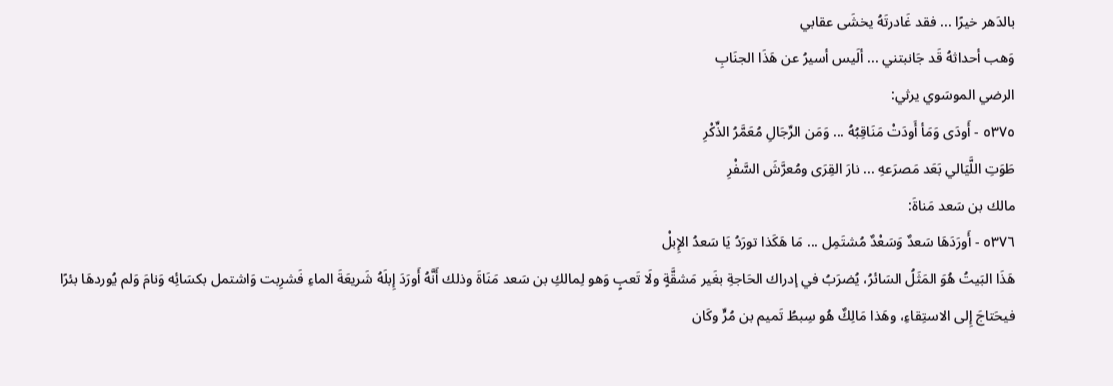بالدَهر خيرًا ... فقد غَادرتَهُ يخشَى عقابي
وَهب أحداثهُ قَد جَانبتني ... ألَيس أسيرُ عن هَذَا الجنَابِ
الرضي الموسَوي يرثي:
٥٣٧٥ - أَودَى وَمَأ أَودَتْ مَنَاقِبُهُ ... وَمَن الرِّجَالِ مُعَمَّرُ الذِّكْرِ
طَوَتِ اللَّيَالي بَعَد مَصرَعهِ ... نارَ القِرَى ومُعرَّشَ السَّفْرِ
مالك بن سَعد مَناةَ:
٥٣٧٦ - أَورَدَهَا سَعدٌ وَسَعْدٌ مُشتَمِل ... مَا هَكَذا تورَدُ يَا سَعدُ الإِبلْ
هَذَا البَيتُ هُوَ المَثَلُ السَائرُ، يُضرَبُ في إدراك الحَاجةِ بغَير مَشقَّةٍ ولَا تَعبٍ وَهو لِمالكِ بن سَعد مَنَاةَ وذلك أَنَّهُ أَورَدَ إِبلَهُ شَريعَةَ الماءِ فَشرِبت وَاشتمل بكسَائِه وَنامَ وَلم يُوردهَا بئرًا فيحَتاجَ إِلى الاستِقاءِ، وهَذا مَالِكٌ هُو سِبطُ تَميم بن مُرٍّ وكَان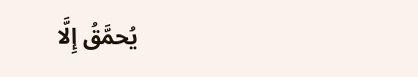يُحمَّقُ إِلَّا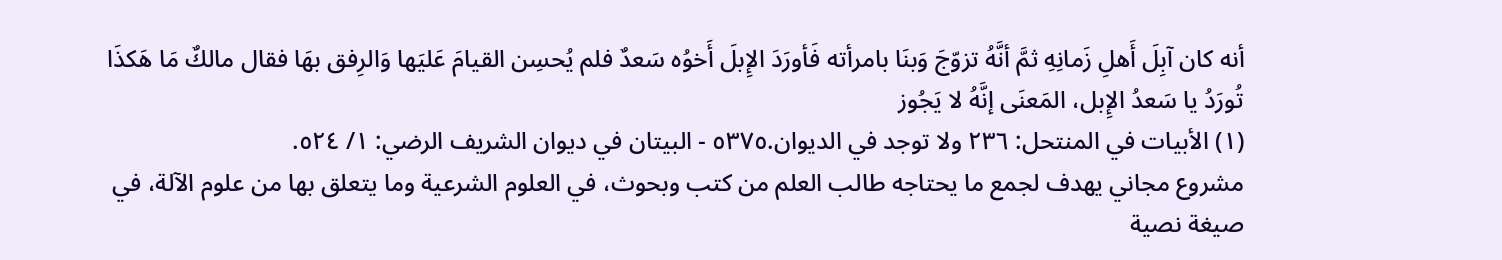أنه كان آبِلَ أَهلِ زَمانِهِ ثمَّ أنَّهُ تزوّجَ وَبنَا بامرأته فَأورَدَ الإِبلَ أَخوُه سَعدٌ فلم يُحسِن القيامَ عَليَها وَالرِفق بهَا فقال مالكٌ مَا هَكذَا تُورَدُ يا سَعدُ الإِبل، المَعنَى إنَّهُ لا يَجُوز
(١) الأبيات في المنتحل: ٢٣٦ ولا توجد في الديوان.٥٣٧٥ - البيتان في ديوان الشريف الرضي: ١/ ٥٢٤.
مشروع مجاني يهدف لجمع ما يحتاجه طالب العلم من كتب وبحوث، في العلوم الشرعية وما يتعلق بها من علوم الآلة، في صيغة نصية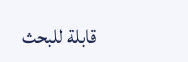قابلة للبحث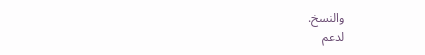والنسخ.
لدعم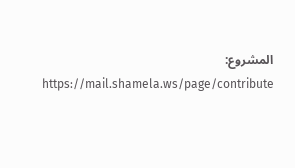المشروع: https://mail.shamela.ws/page/contribute